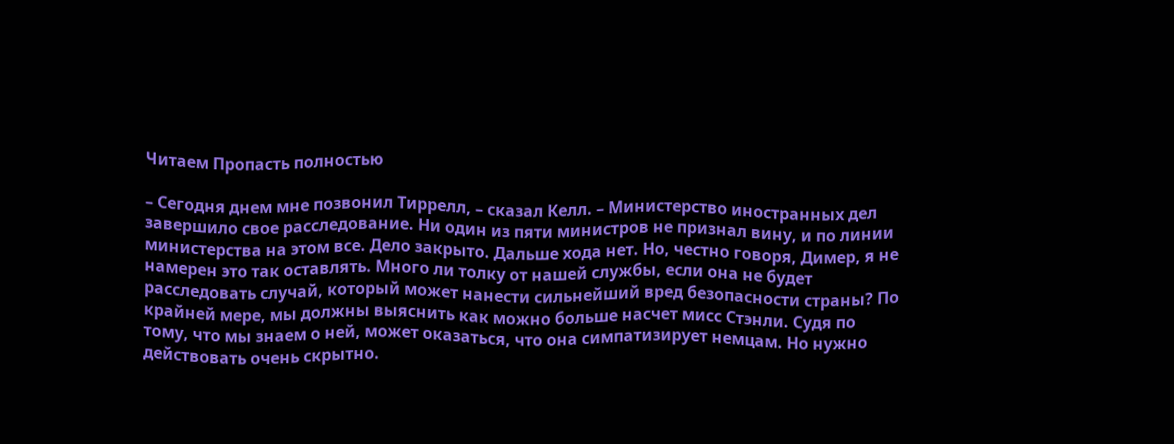Читаем Пропасть полностью

– Сегодня днем мне позвонил Тиррелл, – сказал Келл. – Министерство иностранных дел завершило свое расследование. Ни один из пяти министров не признал вину, и по линии министерства на этом все. Дело закрыто. Дальше хода нет. Но, честно говоря, Димер, я не намерен это так оставлять. Много ли толку от нашей службы, если она не будет расследовать случай, который может нанести сильнейший вред безопасности страны? По крайней мере, мы должны выяснить как можно больше насчет мисс Стэнли. Судя по тому, что мы знаем о ней, может оказаться, что она симпатизирует немцам. Но нужно действовать очень скрытно.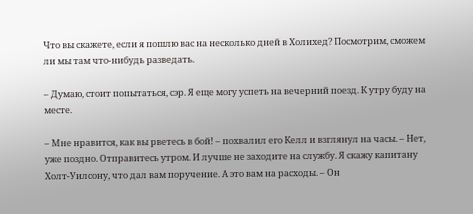Что вы скажете, если я пошлю вас на несколько дней в Холихед? Посмотрим, сможем ли мы там что-нибудь разведать.

– Думаю, стоит попытаться, сэр. Я еще могу успеть на вечерний поезд. К утру буду на месте.

– Мне нравится, как вы рветесь в бой! – похвалил его Келл и взглянул на часы. – Нет, уже поздно. Отправитесь утром. И лучше не заходите на службу. Я скажу капитану Холт-Уилсону, что дал вам поручение. А это вам на расходы. – Он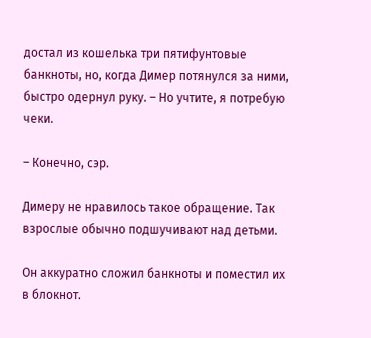достал из кошелька три пятифунтовые банкноты, но, когда Димер потянулся за ними, быстро одернул руку. – Но учтите, я потребую чеки.

– Конечно, сэр.

Димеру не нравилось такое обращение. Так взрослые обычно подшучивают над детьми.

Он аккуратно сложил банкноты и поместил их в блокнот.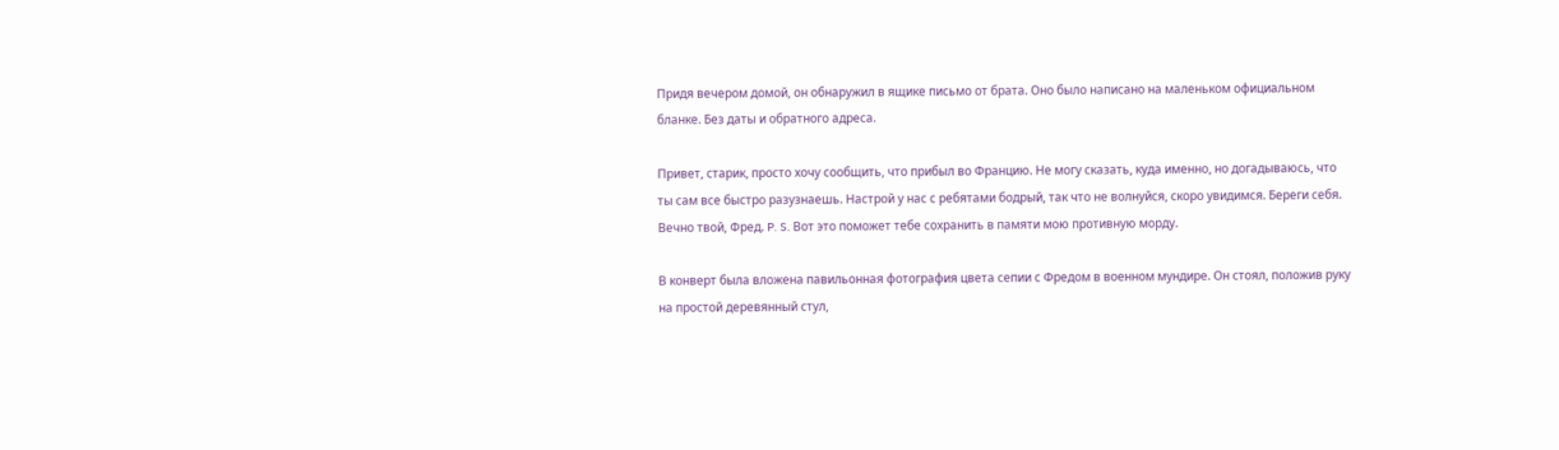Придя вечером домой, он обнаружил в ящике письмо от брата. Оно было написано на маленьком официальном бланке. Без даты и обратного адреса.

Привет, старик, просто хочу сообщить, что прибыл во Францию. Не могу сказать, куда именно, но догадываюсь, что ты сам все быстро разузнаешь. Настрой у нас с ребятами бодрый, так что не волнуйся, скоро увидимся. Береги себя. Вечно твой, Фред. P. S. Вот это поможет тебе сохранить в памяти мою противную морду.

В конверт была вложена павильонная фотография цвета сепии с Фредом в военном мундире. Он стоял, положив руку на простой деревянный стул,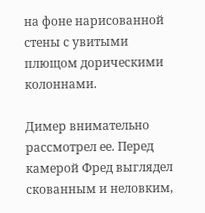на фоне нарисованной стены с увитыми плющом дорическими колоннами.

Димер внимательно рассмотрел ее. Перед камерой Фред выглядел скованным и неловким,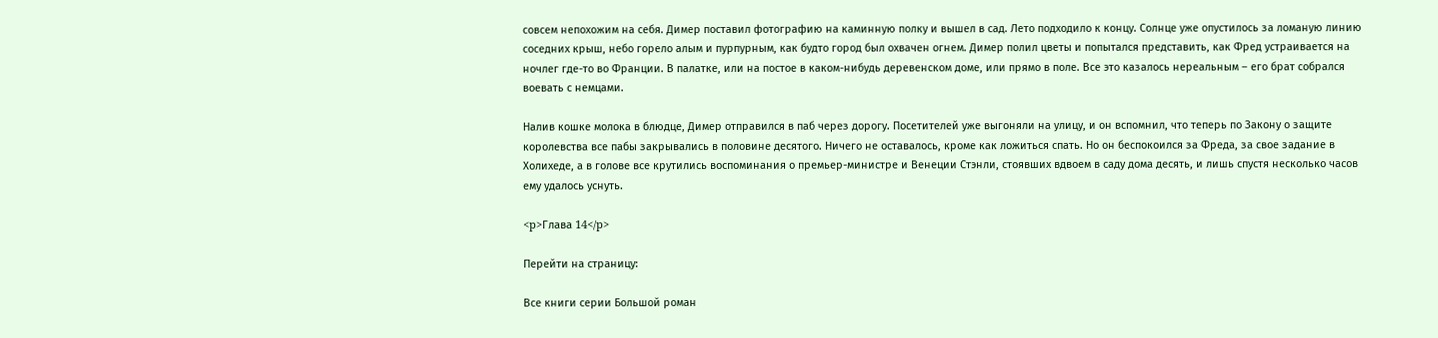совсем непохожим на себя. Димер поставил фотографию на каминную полку и вышел в сад. Лето подходило к концу. Солнце уже опустилось за ломаную линию соседних крыш, небо горело алым и пурпурным, как будто город был охвачен огнем. Димер полил цветы и попытался представить, как Фред устраивается на ночлег где-то во Франции. В палатке, или на постое в каком-нибудь деревенском доме, или прямо в поле. Все это казалось нереальным – его брат собрался воевать с немцами.

Налив кошке молока в блюдце, Димер отправился в паб через дорогу. Посетителей уже выгоняли на улицу, и он вспомнил, что теперь по Закону о защите королевства все пабы закрывались в половине десятого. Ничего не оставалось, кроме как ложиться спать. Но он беспокоился за Фреда, за свое задание в Холихеде, а в голове все крутились воспоминания о премьер-министре и Венеции Стэнли, стоявших вдвоем в саду дома десять, и лишь спустя несколько часов ему удалось уснуть.

<p>Глава 14</p>

Перейти на страницу:

Все книги серии Большой роман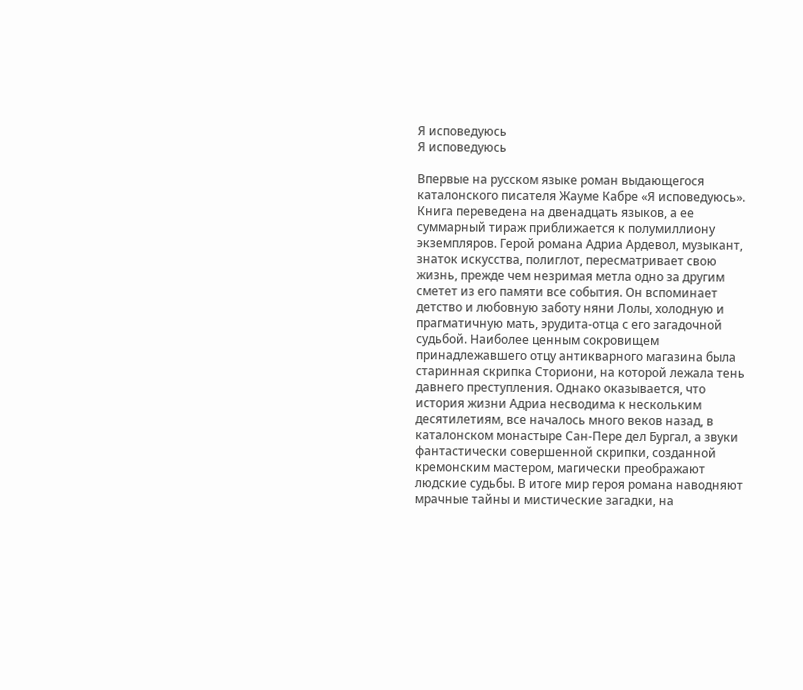Я исповедуюсь
Я исповедуюсь

Впервые на русском языке роман выдающегося каталонского писателя Жауме Кабре «Я исповедуюсь». Книга переведена на двенадцать языков, а ее суммарный тираж приближается к полумиллиону экземпляров. Герой романа Адриа Ардевол, музыкант, знаток искусства, полиглот, пересматривает свою жизнь, прежде чем незримая метла одно за другим сметет из его памяти все события. Он вспоминает детство и любовную заботу няни Лолы, холодную и прагматичную мать, эрудита-отца с его загадочной судьбой. Наиболее ценным сокровищем принадлежавшего отцу антикварного магазина была старинная скрипка Сториони, на которой лежала тень давнего преступления. Однако оказывается, что история жизни Адриа несводима к нескольким десятилетиям, все началось много веков назад, в каталонском монастыре Сан-Пере дел Бургал, а звуки фантастически совершенной скрипки, созданной кремонским мастером, магически преображают людские судьбы. В итоге мир героя романа наводняют мрачные тайны и мистические загадки, на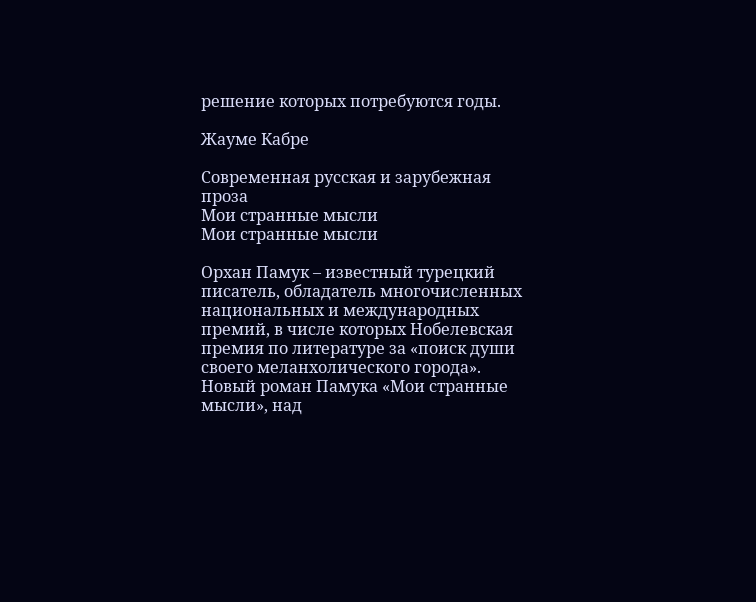решение которых потребуются годы.

Жауме Кабре

Современная русская и зарубежная проза
Мои странные мысли
Мои странные мысли

Орхан Памук – известный турецкий писатель, обладатель многочисленных национальных и международных премий, в числе которых Нобелевская премия по литературе за «поиск души своего меланхолического города». Новый роман Памука «Мои странные мысли», над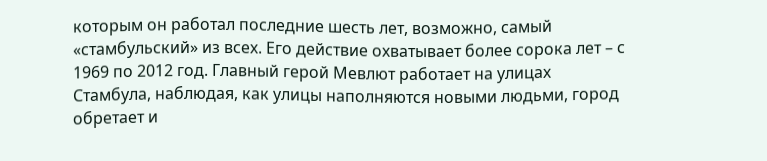которым он работал последние шесть лет, возможно, самый «стамбульский» из всех. Его действие охватывает более сорока лет – с 1969 по 2012 год. Главный герой Мевлют работает на улицах Стамбула, наблюдая, как улицы наполняются новыми людьми, город обретает и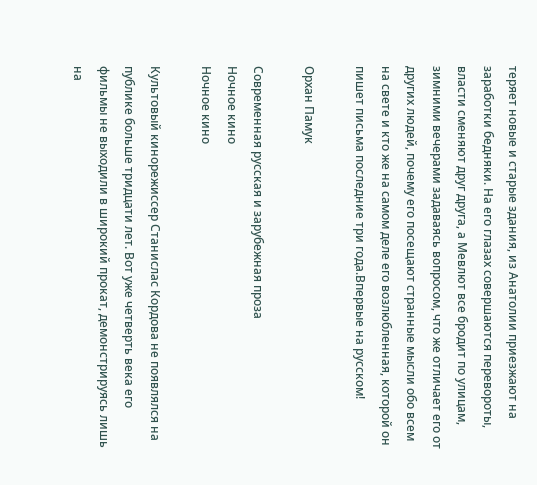теряет новые и старые здания, из Анатолии приезжают на заработки бедняки. На его глазах совершаются перевороты, власти сменяют друг друга, а Мевлют все бродит по улицам, зимними вечерами задаваясь вопросом, что же отличает его от других людей, почему его посещают странные мысли обо всем на свете и кто же на самом деле его возлюбленная, которой он пишет письма последние три года.Впервые на русском!

Орхан Памук

Современная русская и зарубежная проза
Ночное кино
Ночное кино

Культовый кинорежиссер Станислас Кордова не появлялся на публике больше тридцати лет. Вот уже четверть века его фильмы не выходили в широкий прокат, демонстрируясь лишь на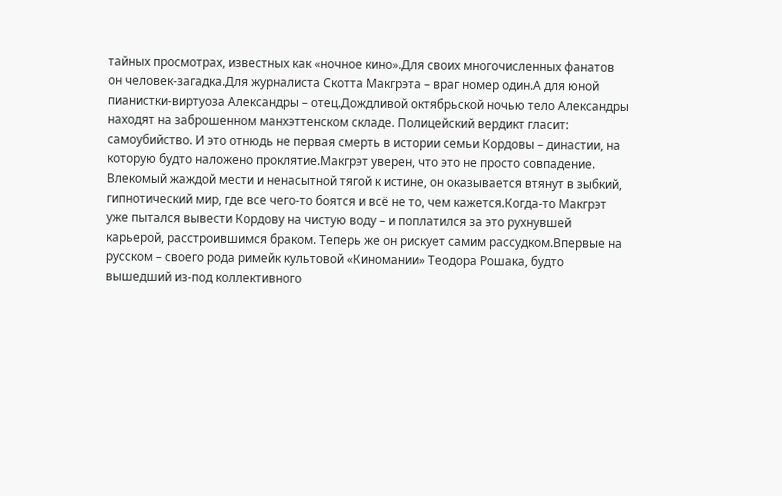тайных просмотрах, известных как «ночное кино».Для своих многочисленных фанатов он человек-загадка.Для журналиста Скотта Макгрэта – враг номер один.А для юной пианистки-виртуоза Александры – отец.Дождливой октябрьской ночью тело Александры находят на заброшенном манхэттенском складе. Полицейский вердикт гласит: самоубийство. И это отнюдь не первая смерть в истории семьи Кордовы – династии, на которую будто наложено проклятие.Макгрэт уверен, что это не просто совпадение. Влекомый жаждой мести и ненасытной тягой к истине, он оказывается втянут в зыбкий, гипнотический мир, где все чего-то боятся и всё не то, чем кажется.Когда-то Макгрэт уже пытался вывести Кордову на чистую воду – и поплатился за это рухнувшей карьерой, расстроившимся браком. Теперь же он рискует самим рассудком.Впервые на русском – своего рода римейк культовой «Киномании» Теодора Рошака, будто вышедший из-под коллективного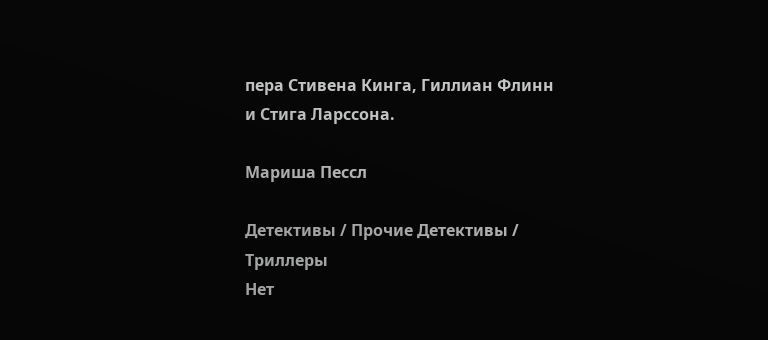пера Стивена Кинга, Гиллиан Флинн и Стига Ларссона.

Мариша Пессл

Детективы / Прочие Детективы / Триллеры
Нет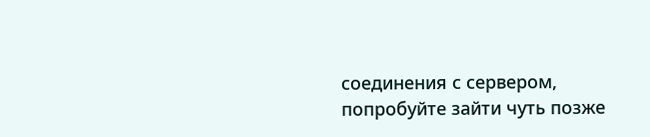соединения с сервером, попробуйте зайти чуть позже